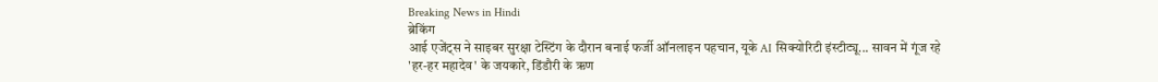Breaking News in Hindi
ब्रेकिंग
आई एजेंट्स ने साइबर सुरक्षा टेस्टिंग के दौरान बनाई फर्जी ऑनलाइन पहचान, यूके AI सिक्योरिटी इंस्टीट्यू... सावन में गूंज रहे 'हर-हर महादेव' के जयकारे, डिंडौरी के ऋण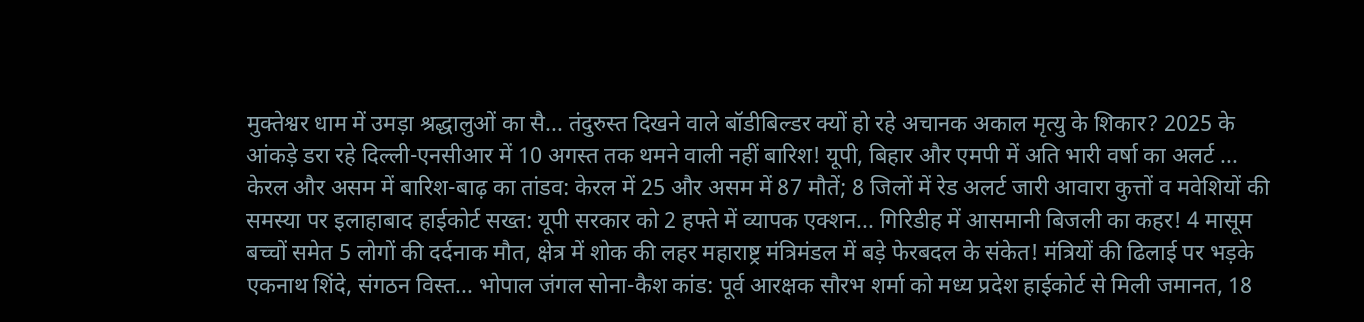मुक्तेश्वर धाम में उमड़ा श्रद्धालुओं का सै... तंदुरुस्त दिखने वाले बॉडीबिल्डर क्यों हो रहे अचानक अकाल मृत्यु के शिकार? 2025 के आंकड़े डरा रहे दिल्ली-एनसीआर में 10 अगस्त तक थमने वाली नहीं बारिश! यूपी, बिहार और एमपी में अति भारी वर्षा का अलर्ट ... केरल और असम में बारिश-बाढ़ का तांडव: केरल में 25 और असम में 87 मौतें; 8 जिलों में रेड अलर्ट जारी आवारा कुत्तों व मवेशियों की समस्या पर इलाहाबाद हाईकोर्ट सख्त: यूपी सरकार को 2 हफ्ते में व्यापक एक्शन... गिरिडीह में आसमानी बिजली का कहर! 4 मासूम बच्चों समेत 5 लोगों की दर्दनाक मौत, क्षेत्र में शोक की लहर महाराष्ट्र मंत्रिमंडल में बड़े फेरबदल के संकेत! मंत्रियों की ढिलाई पर भड़के एकनाथ शिंदे, संगठन विस्त... भोपाल जंगल सोना-कैश कांड: पूर्व आरक्षक सौरभ शर्मा को मध्य प्रदेश हाईकोर्ट से मिली जमानत, 18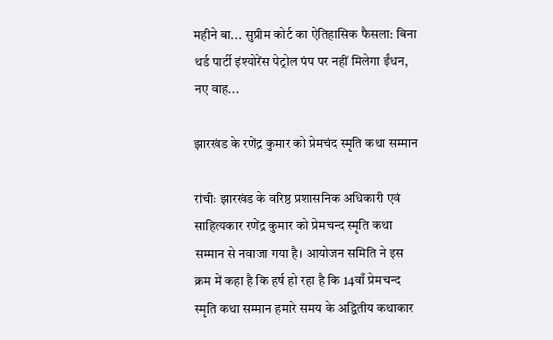महीने बा... सुप्रीम कोर्ट का ऐतिहासिक फैसला: बिना थर्ड पार्टी इंश्योरेंस पेट्रोल पंप पर नहीं मिलेगा ईंधन, नए वाह...

झारखंड के रणेंद्र कुमार को प्रेमचंद स्मृति कथा सम्मान

रांचीः झारखंड के वरिष्ठ प्रशासनिक अधिकारी एवं साहित्यकार रणेंद्र कुमार को प्रेमचन्द स्मृति कथा सम्मान से नवाजा गया है। आयोजन समिति ने इस क्रम में कहा है कि हर्ष हो रहा है कि 14वाँ प्रेमचन्द स्मृति कथा सम्मान हमारे समय के अद्वितीय कथाकार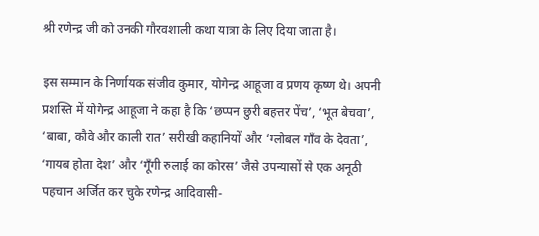श्री रणेन्द्र जी को उनकी गौरवशाली कथा यात्रा के लिए दिया जाता है।

इस सम्मान के निर्णायक संजीव कुमार, योगेन्द्र आहूजा व प्रणय कृष्ण थे। अपनी प्रशस्ति में योगेन्द्र आहूजा ने कहा है कि ‘छप्पन छुरी बहत्तर पेंच’, ‘भूत बेचवा’, ‘बाबा, कौवे और काली रात’ सरीखी कहानियों और ‘ग्लोबल गाँव के देवता’, ‘गायब होता देश’ और ‘गूँगी रुलाई का कोरस’ जैसे उपन्यासों से एक अनूठी पहचान अर्जित कर चुके रणेन्द्र आदिवासी-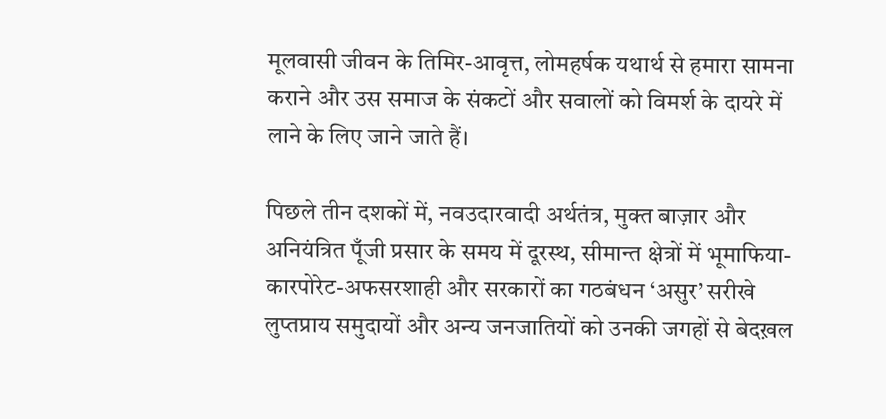मूलवासी जीवन के तिमिर-आवृत्त, लोमहर्षक यथार्थ से हमारा सामना कराने और उस समाज के संकटों और सवालों को विमर्श के दायरे में लाने के लिए जाने जाते हैं।

पिछले तीन दशकों में, नवउदारवादी अर्थतंत्र, मुक्त बाज़ार और अनियंत्रित पूँजी प्रसार के समय में दूरस्थ, सीमान्त क्षेत्रों में भूमाफिया-कारपोरेट-अफसरशाही और सरकारों का गठबंधन ‘असुर’ सरीखे लुप्तप्राय समुदायों और अन्य जनजातियों को उनकी जगहों से बेदख़ल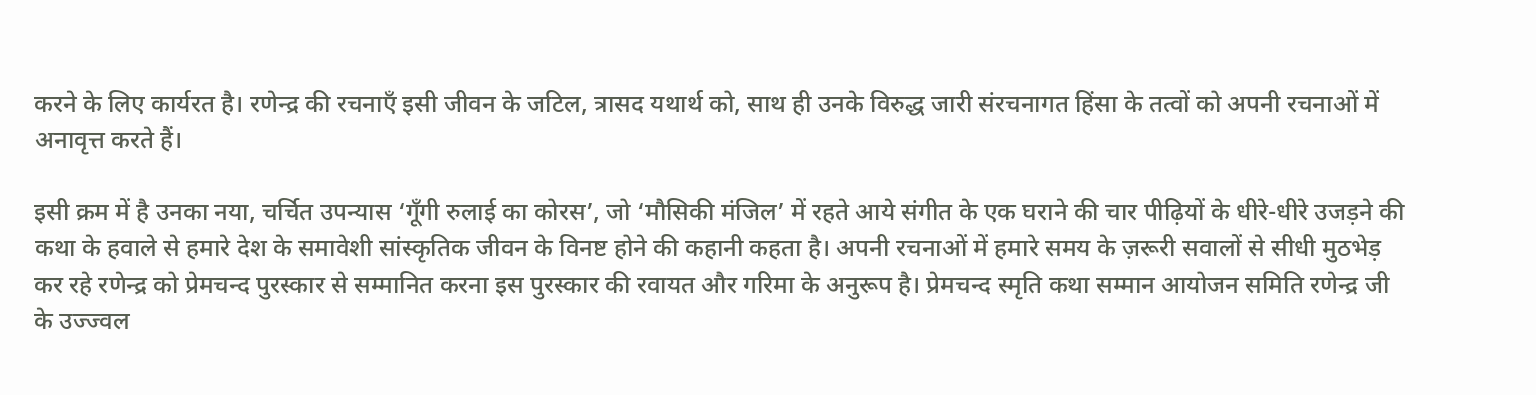करने के लिए कार्यरत है। रणेन्द्र की रचनाएँ इसी जीवन के जटिल, त्रासद यथार्थ को, साथ ही उनके विरुद्ध जारी संरचनागत हिंसा के तत्वों को अपनी रचनाओं में अनावृत्त करते हैं।

इसी क्रम में है उनका नया, चर्चित उपन्यास ‘गूँगी रुलाई का कोरस’, जो ‘मौसिकी मंजिल’ में रहते आये संगीत के एक घराने की चार पीढ़ियों के धीरे-धीरे उजड़ने की कथा के हवाले से हमारे देश के समावेशी सांस्कृतिक जीवन के विनष्ट होने की कहानी कहता है। अपनी रचनाओं में हमारे समय के ज़रूरी सवालों से सीधी मुठभेड़ कर रहे रणेन्द्र को प्रेमचन्द पुरस्कार से सम्मानित करना इस पुरस्कार की रवायत और गरिमा के अनुरूप है। प्रेमचन्द स्मृति कथा सम्मान आयोजन समिति रणेन्द्र जी के उज्ज्वल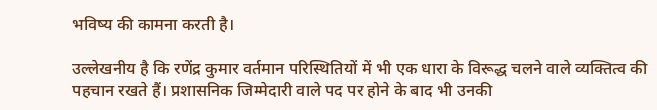भविष्य की कामना करती है।

उल्लेखनीय है कि रणेंद्र कुमार वर्तमान परिस्थितियों में भी एक धारा के विरूद्ध चलने वाले व्यक्तित्व की पहचान रखते हैं। प्रशासनिक जिम्मेदारी वाले पद पर होने के बाद भी उनकी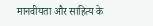मानवीयता और साहित्य के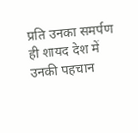प्रति उनका समर्पण ही शायद देश में उनकी पहचान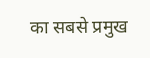का सबसे प्रमुख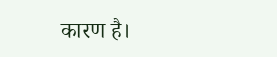कारण है।